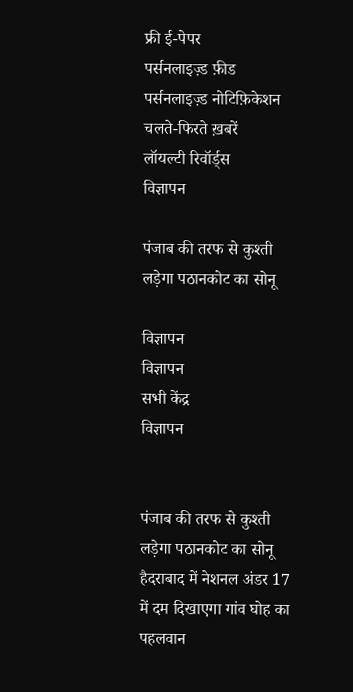फ्री ई-पेपर
पर्सनलाइज़्ड फ़ीड
पर्सनलाइज़्ड नोटिफ़िकेशन
चलते-फिरते ख़बरें
लॉयल्टी रिवॉर्ड्स
विज्ञापन

पंजाब की तरफ से कुश्ती लड़ेगा पठानकोट का सोनू

विज्ञापन
विज्ञापन
सभी केंद्र
विज्ञापन


पंजाब की तरफ से कुश्ती लड़ेगा पठानकोट का सोनू
हैदराबाद में नेशनल अंडर 17 में दम दिखाएगा गांव घोह का पहलवान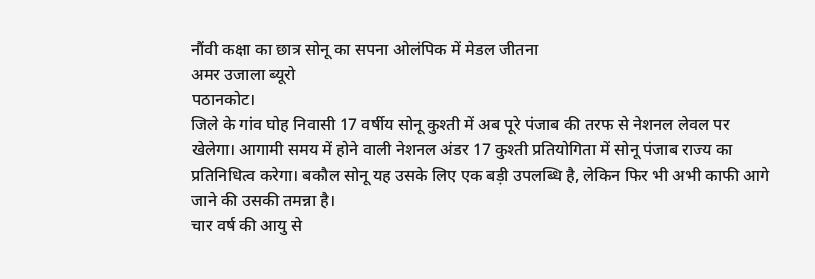नौंवी कक्षा का छात्र सोनू का सपना ओलंपिक में मेडल जीतना
अमर उजाला ब्यूरो
पठानकोट।
जिले के गांव घोह निवासी 17 वर्षीय सोनू कुश्ती में अब पूरे पंजाब की तरफ से नेशनल लेवल पर खेलेगा। आगामी समय में होने वाली नेशनल अंडर 17 कुश्ती प्रतियोगिता में सोनू पंजाब राज्य का प्रतिनिधित्व करेगा। बकौल सोनू यह उसके लिए एक बड़ी उपलब्धि है, लेकिन फिर भी अभी काफी आगे जाने की उसकी तमन्ना है।
चार वर्ष की आयु से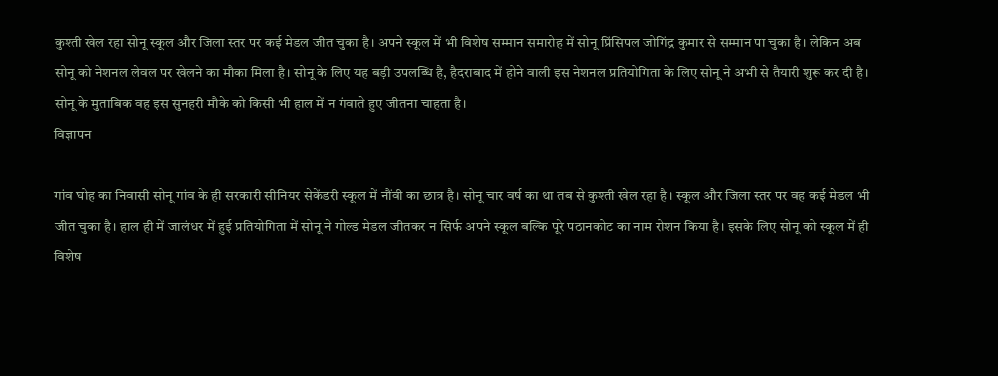कुश्ती खेल रहा सोनू स्कूल और जिला स्तर पर कई मेडल जीत चुका है। अपने स्कूल में भी विशेष सम्मान समारोह में सोनू प्रिंसिपल जोगिंद्र कुमार से सम्मान पा चुका है। लेकिन अब सोनू को नेशनल लेवल पर खेलने का मौका मिला है। सोनू के लिए यह बड़ी उपलब्धि है, हैदराबाद में होने वाली इस नेशनल प्रतियोगिता के लिए सोनू ने अभी से तैयारी शुरू कर दी है। सोनू के मुताबिक वह इस सुनहरी मौके को किसी भी हाल में न गंवाते हुए जीतना चाहता है।
विज्ञापन

गांव घोह का निवासी सोनू गांव के ही सरकारी सीनियर सेकेंडरी स्कूल में नौंवी का छात्र है। सोनू चार वर्ष का था तब से कुश्ती खेल रहा है। स्कूल और जिला स्तर पर वह कई मेडल भी जीत चुका है। हाल ही में जालंधर में हुई प्रतियोगिता में सोनू ने गोल्ड मेडल जीतकर न सिर्फ अपने स्कूल बल्कि पूरे पठानकोट का नाम रोशन किया है। इसके लिए सोनू को स्कूल में ही विशेष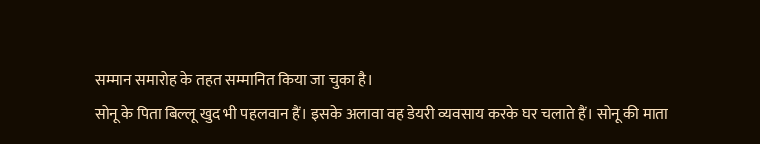सम्मान समारोह के तहत सम्मानित किया जा चुका है।
सोनू के पिता बिल्लू खुद भी पहलवान हैं। इसके अलावा वह डेयरी व्यवसाय करके घर चलाते हैं। सोनू की माता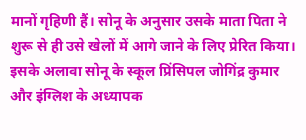मानों गृहिणी हैं। सोनू के अनुसार उसके माता पिता ने शुरू से ही उसे खेलों में आगे जाने के लिए प्रेरित किया। इसके अलावा सोनू के स्कूल प्रिंसिपल जोगिंद्र कुमार और इंग्लिश के अध्यापक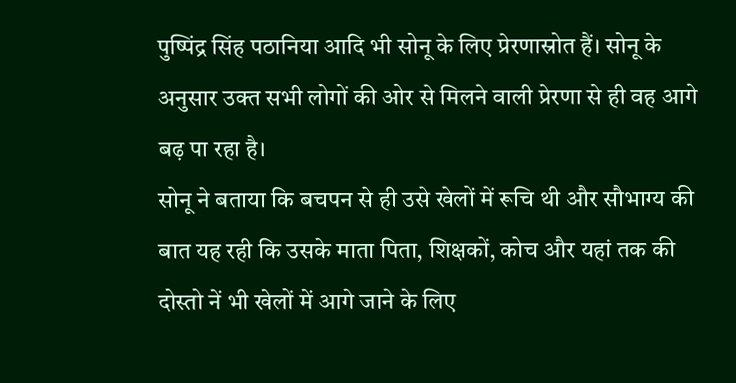पुष्पिंद्र सिंह पठानिया आदि भी सोनू के लिए प्रेरणास्रोत हैं। सोनू के अनुसार उक्त सभी लोगों की ओर से मिलने वाली प्रेरणा से ही वह आगे बढ़ पा रहा है।
सोनू ने बताया कि बचपन से ही उसे खेलों में रूचि थी और सौभाग्य की बात यह रही कि उसके माता पिता, शिक्षकों, कोच और यहां तक की दोस्तो नें भी खेलों में आगे जाने के लिए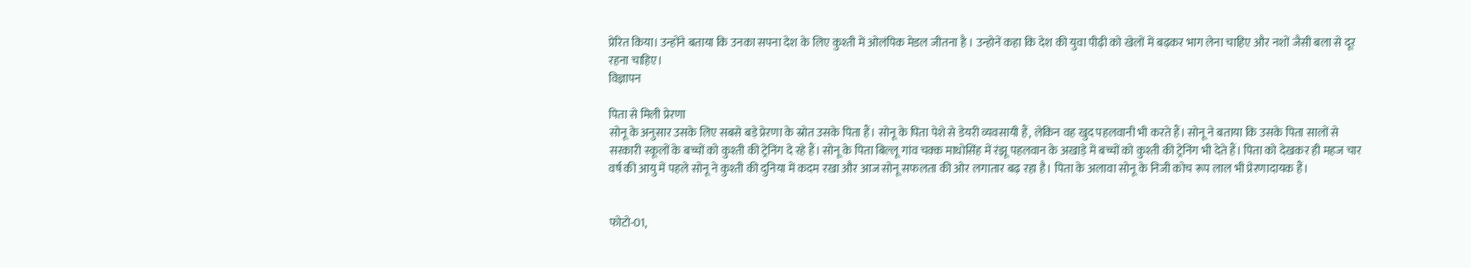प्रेरित किया। उन्होंने बताया कि उनका सपना देश के लिए कुश्ती में ओलंपिक मेडल जीतना है । उन्होनें कहा कि देश की युवा पीढ़ी को खेलों में बढ़कर भाग लेना चाहिए और नशों जैसी बला से दूर रहना चाहिए।
विज्ञापन

पिता से मिली प्रेरणा
सोनू के अनुसार उसके लिए सबसे बड़े प्रेरणा के स्रोत उसके पिता हैं। सोनू के पिता पेशे से डेयरी व्यवसायी हैं, लेकिन वह खुद पहलवानी भी करते हैं। सोनू ने बताया कि उसके पिता सालों से सरकारी स्कूलों के बच्चों को कुश्ती की ट्रेनिंग दे रहे हैं। सोनू के पिता बिल्लू गांव चक्क माधोसिंह में रंझू पहलवान के अखाड़े में बच्चों को कुश्ती की ट्रेनिंग भी देते हैं। पिता को देखकर ही महज चार वर्ष की आयु में पहले सोनू ने कुश्ती की दुनिया में कदम रखा और आज सोनू सफलता की ओर लगातार बढ़ रहा है। पिता के अलावा सोनू के निजी कोच रूप लाल भी प्रेरणादायक हैं।


फोटो-01,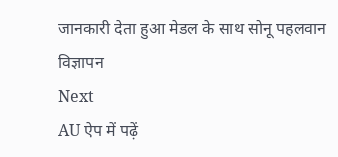जानकारी देता हुआ मेडल के साथ सोनू पहलवान
विज्ञापन
Next
AU ऐप में पढ़ें